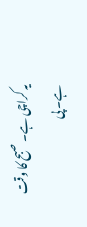یہ کراچی ہے۔ صبح کا وقت ہے۔ پی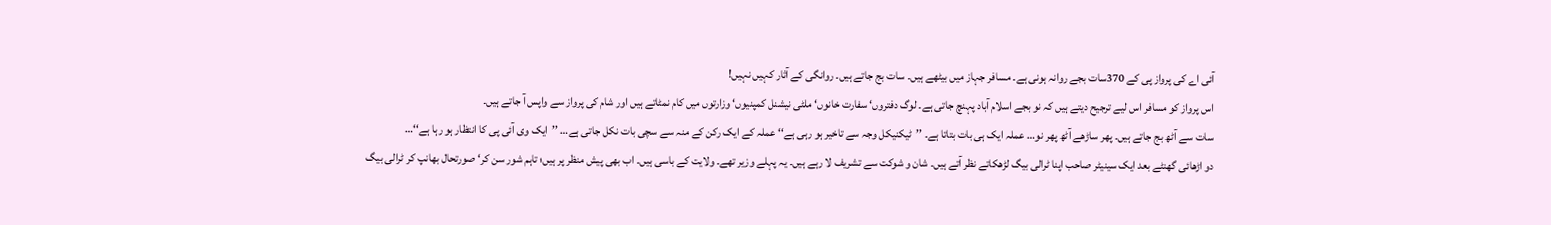آئی اے کی پرواز پی کے 370سات بجے روانہ ہونی ہے۔ مسافر جہاز میں بیٹھے ہیں۔ سات بج جاتے ہیں۔ روانگی کے آثار کہیں نہیں!
اس پرواز کو مسافر اس لیے ترجیح دیتے ہیں کہ نو بجے اسلام آباد پہنچ جاتی ہے۔ لوگ دفتروں‘ سفارت خانوں‘ ملٹی نیشنل کمپنیوں‘ وزارتوں میں کام نمٹاتے ہیں اور شام کی پرواز سے واپس آ جاتے ہیں۔
سات سے آٹھ بج جاتے ہیں۔ پھر ساڑھے آٹھ پھر نو… عملہ ایک ہی بات بتاتا ہے۔ ’’ٹیکنیکل وجہ سے تاخیر ہو رہی ہے‘‘ عملہ کے ایک رکن کے منہ سے سچی بات نکل جاتی ہے… ’’ایک وی آئی پی کا انتظار ہو رہا ہے‘‘…
دو اڑھائی گھنٹے بعد ایک سینیٹر صاحب اپنا ٹرالی بیگ لڑھکاتے نظر آتے ہیں۔ شان و شوکت سے تشریف لا رہے ہیں۔ یہ پہلے وزیر تھے۔ ولایت کے باسی ہیں۔ اب بھی پیش منظر پر ہیں؛ تاہم شور سن کر‘ صورتحال بھانپ کر ٹرالی بیگ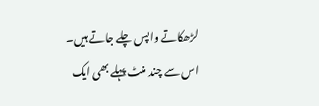لڑھکاتے واپس چلے جاتے ہیں۔
اس سے چند منٹ پہلے بھی ایک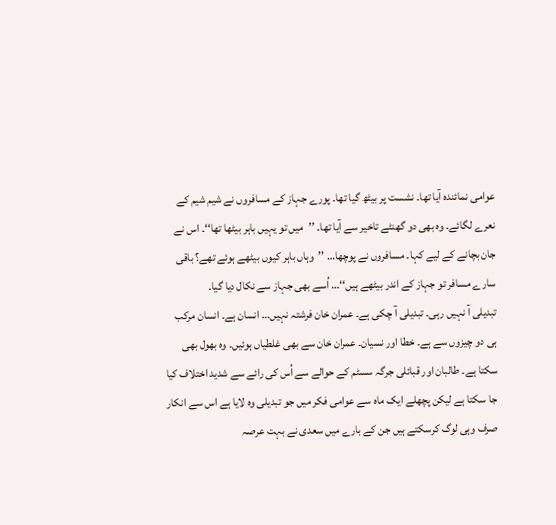عوامی نمائندہ آیا تھا۔ نشست پر بیٹھ گیا تھا۔ پورے جہاز کے مسافروں نے شیم شیم کے نعرے لگائے۔ وہ بھی دو گھنٹے تاخیر سے آیا تھا۔ ’’میں تو یہیں باہر بیٹھا تھا‘‘۔ اس نے جان بچانے کے لیے کہا۔ مسافروں نے پوچھا… ’’وہاں باہر کیوں بیٹھے ہوئے تھے؟ باقی سارے مسافر تو جہاز کے اندر بیٹھے ہیں‘‘… اُسے بھی جہاز سے نکال دیا گیا۔
تبدیلی آ نہیں رہی۔ تبدیلی آ چکی ہے۔ عمران خان فرشتہ نہیں… انسان ہے۔ انسان مرکب ہی دو چیزوں سے ہے۔ خطا اور نسیان۔ عمران خان سے بھی غلطیاں ہوئیں۔ وہ بھول بھی سکتا ہے۔ طالبان اور قبائلی جرگہ سسٹم کے حوالے سے اُس کی رائے سے شدید اختلاف کیا جا سکتا ہے لیکن پچھلے ایک ماہ سے عوامی فکر میں جو تبدیلی وہ لایا ہے اس سے انکار صرف وہی لوگ کرسکتے ہیں جن کے بارے میں سعدی نے بہت عرصہ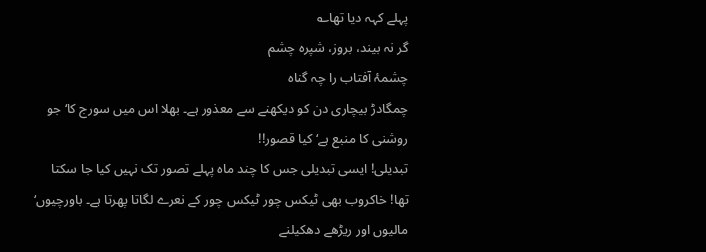پہلے کہہ دیا تھا؎
گر نہ بیند، بروز، شپرہ چشم
چشمۂ آفتاب را چہ گناہ
چمگادڑ بیچاری دن کو دیکھنے سے معذور ہے۔ بھلا اس میں سورج کا‘ جو روشنی کا منبع ہے‘ کیا قصور!!
تبدیلی! ایسی تبدیلی جس کا چند ماہ پہلے تصور تک نہیں کیا جا سکتا تھا! خاکروب بھی ٹیکس چور ٹیکس چور کے نعرے لگاتا پھرتا ہے۔ باورچیوں‘ مالیوں اور ریڑھے دھکیلنے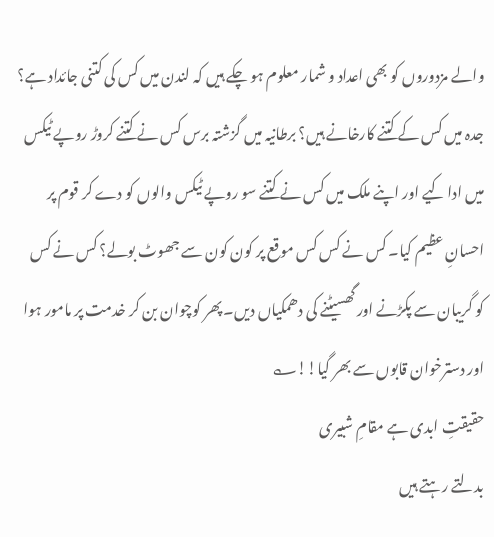والے مزدوروں کو بھی اعداد و شمار معلوم ہو چکے ہیں کہ لندن میں کس کی کتنی جائداد ہے؟ جدہ میں کس کے کتنے کارخانے ہیں؟ برطانیہ میں گزشتہ برس کس نے کتنے کروڑ روپے ٹیکس میں ادا کیے اور اپنے ملک میں کس نے کتنے سو روپے ٹیکس والوں کو دے کر قوم پر احسانِ عظیم کیا۔ کس نے کس کس موقع پر کون کون سے جھوٹ بولے؟ کس نے کس کو گریبان سے پکڑنے اور گھسیٹنے کی دھمکیاں دیں۔ پھر کوچوان بن کر خدمت پر مامور ہوا اور دسترخوان قابوں سے بھر گیا!!؎
حقیقتِ ابدی ہے مقامِ شبیری
بدلتے رہتے ہیں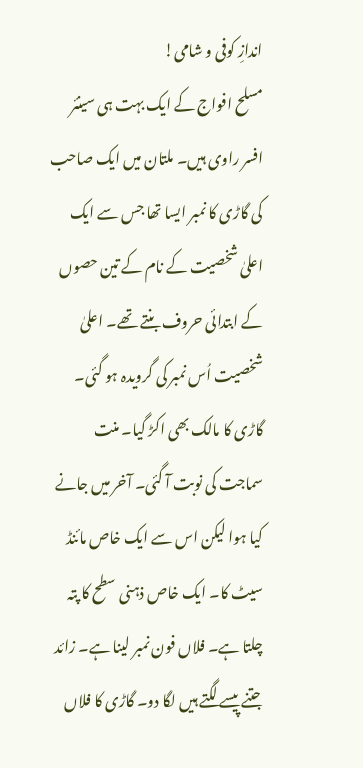اندازِ کوفی و شامی!
مسلح افواج کے ایک بہت ہی سینئر افسر راوی ہیں۔ ملتان میں ایک صاحب کی گاڑی کا نمبر ایسا تھا جس سے ایک اعلیٰ شخصیت کے نام کے تین حصوں کے ابتدائی حروف بنتے تھے۔ اعلیٰ شخصیت اُس نمبر کی گرویدہ ہو گئی۔ گاڑی کا مالک بھی اکڑ گیا۔ منت سماجت کی نوبت آ گئی۔ آخر میں جانے کیا ہوا لیکن اس سے ایک خاص مائنڈ سیٹ کا۔ ایک خاص ذہنی سطح کا پتہ چلتا ہے۔ فلاں فون نمبر لینا ہے۔ زائد جتنے پیسے لگتے ہیں لگا دو۔ گاڑی کا فلاں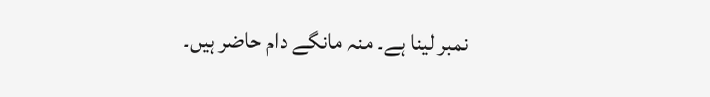نمبر لینا ہے۔ منہ مانگے دام حاضر ہیں۔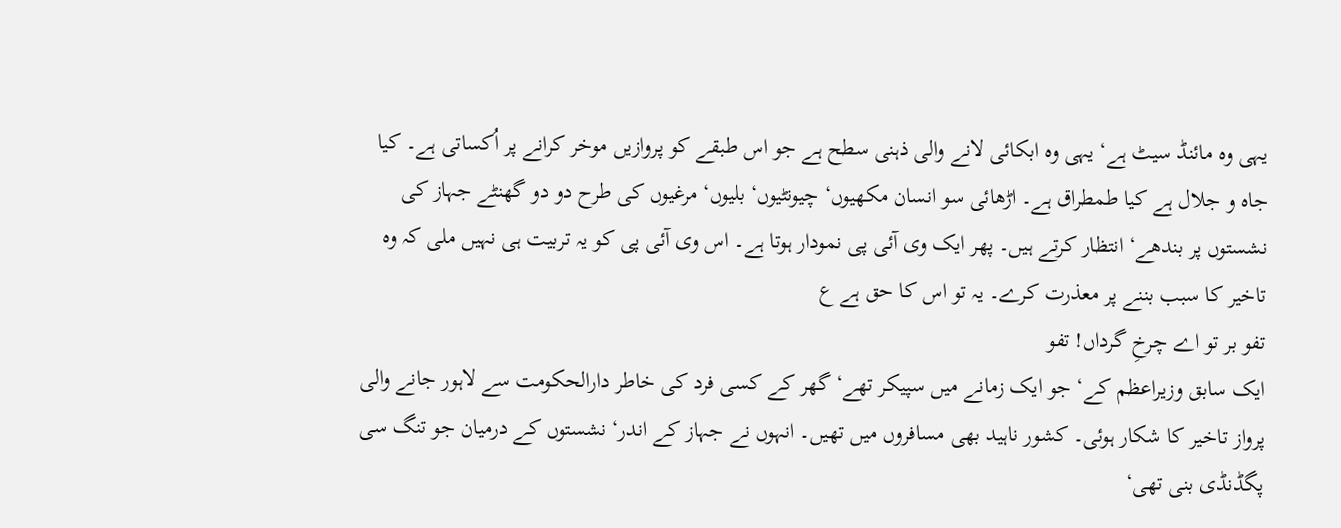یہی وہ مائنڈ سیٹ ہے‘ یہی وہ ابکائی لانے والی ذہنی سطح ہے جو اس طبقے کو پروازیں موخر کرانے پر اُکساتی ہے۔ کیا جاہ و جلال ہے کیا طمطراق ہے۔ اڑھائی سو انسان مکھیوں‘ چیونٹیوں‘ بلیوں‘ مرغیوں کی طرح دو دو گھنٹے جہاز کی نشستوں پر بندھے‘ انتظار کرتے ہیں۔ پھر ایک وی آئی پی نمودار ہوتا ہے۔ اس وی آئی پی کو یہ تربیت ہی نہیں ملی کہ وہ تاخیر کا سبب بننے پر معذرت کرے۔ یہ تو اس کا حق ہے ع
تفو بر تو اے چرخِ گرداں! تفو
ایک سابق وزیراعظم کے‘ جو ایک زمانے میں سپیکر تھے‘ گھر کے کسی فرد کی خاطر دارالحکومت سے لاہور جانے والی پرواز تاخیر کا شکار ہوئی۔ کشور ناہید بھی مسافروں میں تھیں۔ انہوں نے جہاز کے اندر‘ نشستوں کے درمیان جو تنگ سی پگڈنڈی بنی تھی‘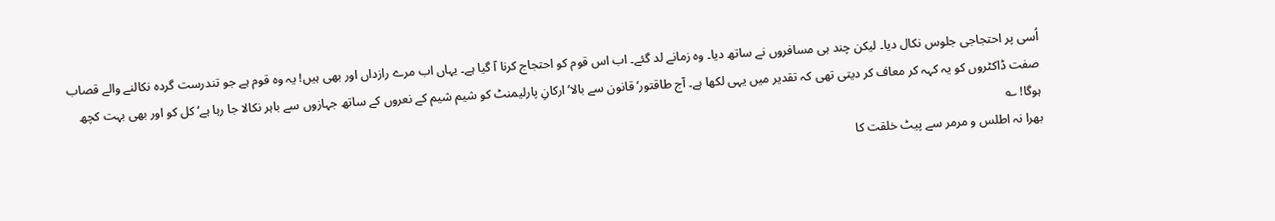اُسی پر احتجاجی جلوس نکال دیا۔ لیکن چند ہی مسافروں نے ساتھ دیا۔ وہ زمانے لد گئے۔ اب اس قوم کو احتجاج کرنا آ گیا ہے۔ یہاں اب مرے رازداں اور بھی ہیں! یہ وہ قوم ہے جو تندرست گردہ نکالنے والے قصاب صفت ڈاکٹروں کو یہ کہہ کر معاف کر دیتی تھی کہ تقدیر میں یہی لکھا ہے۔ آج طاقتور‘ قانون سے بالا‘ ارکانِ پارلیمنٹ کو شیم شیم کے نعروں کے ساتھ جہازوں سے باہر نکالا جا رہا ہے‘ کل کو اور بھی بہت کچھ ہوگا! ؎
بھرا نہ اطلس و مرمر سے پیٹ خلقت کا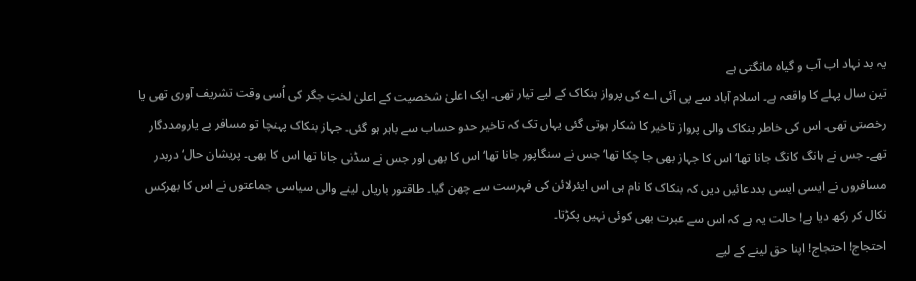یہ بد نہاد اب آب و گیاہ مانگتی ہے
تین سال پہلے کا واقعہ ہے۔ اسلام آباد سے پی آئی اے کی پرواز بنکاک کے لیے تیار تھی۔ ایک اعلیٰ شخصیت کے اعلیٰ لختِ جگر کی اُسی وقت تشریف آوری تھی یا رخصتی تھی۔ اس کی خاطر بنکاک والی پرواز تاخیر کا شکار ہوتی گئی یہاں تک کہ تاخیر حدو حساب سے باہر ہو گئی۔ جہاز بنکاک پہنچا تو مسافر بے یارومددگار تھے۔ جس نے ہانگ کانگ جانا تھا‘ اس کا جہاز بھی جا چکا تھا‘ جس نے سنگاپور جانا تھا‘ اس کا بھی اور جس نے سڈنی جانا تھا اس کا بھی۔ پریشان حال‘ دربدر مسافروں نے ایسی ایسی بددعائیں دیں کہ بنکاک کا نام ہی اس ایئرلائن کی فہرست سے چھن گیا۔ طاقتور باریاں لینے والی سیاسی جماعتوں نے اس کا بھرکس نکال کر رکھ دیا ہے! حالت یہ ہے کہ اس سے عبرت بھی کوئی نہیں پکڑتا۔
احتجاج! احتجاج! اپنا حق لینے کے لیے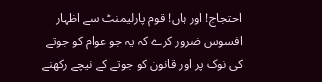احتجاج! اور ہاں! قوم پارلیمنٹ سے اظہار افسوس ضرور کرے کہ یہ جو عوام کو جوتے کی نوک پر اور قانون کو جوتے کے نیچے رکھنے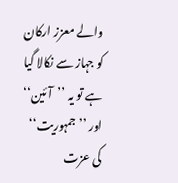والے معزز ارکان کو جہاز سے نکالا گیا ہے تو یہ ’’آئین‘‘ اور ’’جمہوریت‘‘ کی عزت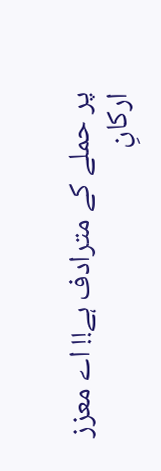پر حملے کے مترادف ہے!! اے معزز ارکانِ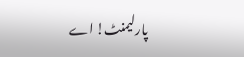پارلیمنٹ! اے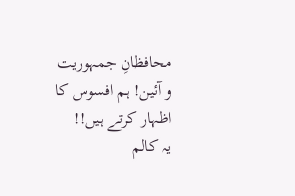محافظانِ جمہوریت و آئین! ہم افسوس کا اظہار کرتے ہیں!!
یہ کالم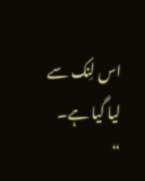اس لِنک سے لیا گیا ہے۔
“